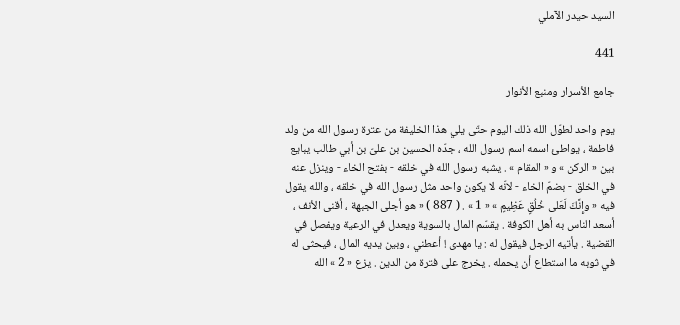السيد حيدر الآملي

441

جامع الأسرار ومنبع الأنوار

يوم واحد لطوّل الله ذلك اليوم حتّى يلي هذا الخليفة من عترة رسول الله من ولد فاطمة ، يواطئ اسمه اسم رسول الله ، جدّه الحسين بن علىّ بن أبي طالب يبايع بين « الركن » و « المقام » . يشبه رسول الله في خلقه - بفتح الخاء - وينزل عنه في الخلق - بضمّ الخاء - لانّه لا يكون واحد مثل رسول الله في خلقه ، والله يقول فيه « وإِنَّكَ لَعَلى خُلُقٍ عَظِيمٍ » « 1 » . ( 887 ) « هو أجلى الجبهة ، أقنى الأنف ، أسعد الناس به أهل الكوفة . يقسّم المال بالسوية ويعدل في الرعية ويفصل في القضية . يأتيه الرجل فيقول له : يا مهدى ! أعطني ، وبين يديه المال ، فيحثى له في ثوبه ما استطاع أن يحمله . يخرج على فترة من الدين . يزع « 2 » الله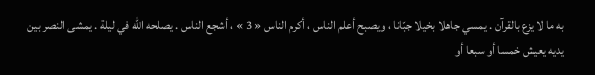به ما لا يزع بالقرآن . يمسي جاهلا بخيلا جبّانا ، ويصبح أعلم الناس ، أكرم الناس « 3 » ، أشجع الناس . يصلحه الله في ليلة . يمشى النصر بين يديه يعيش خمسا أو سبعا أو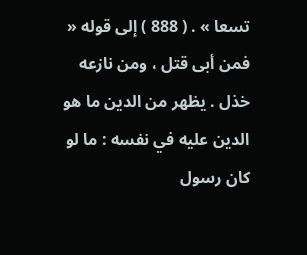تسعا » . ( 888 ) إلى قوله « فمن أبى قتل ، ومن نازعه خذل . يظهر من الدين ما هو الدين عليه في نفسه : ما لو كان رسول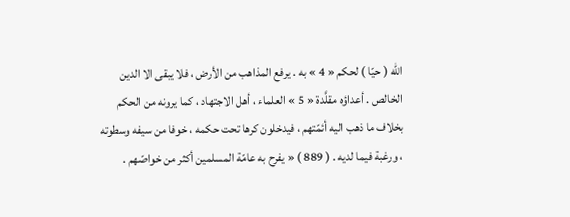الله ( حيّا ) لحكم « 4 » به . يرفع المذاهب من الأرض ، فلا يبقى الا الدين الخالص . أعداؤه مقلَّدة « 5 » العلماء ، أهل الاجتهاد ، كما يرونه من الحكم بخلاف ما ذهب اليه أئمّتهم ، فيدخلون كرها تحت حكمه ، خوفا من سيفه وسطوته ، ورغبة فيما لديه . ( 889 ) « يفرح به عامّة المسلمين أكثر من خواصّهم .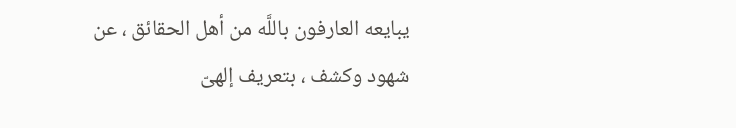يبايعه العارفون باللَّه من أهل الحقائق ، عن شهود وكشف ، بتعريف إلهىّ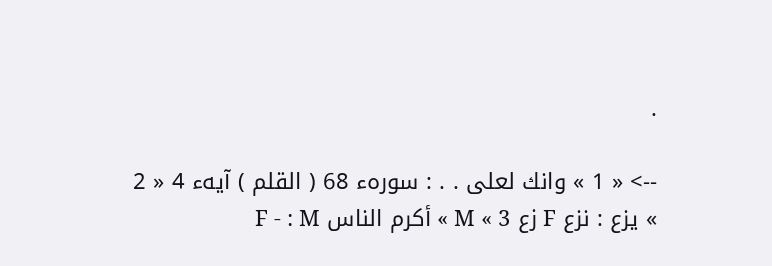.

--> « 1 » وانك لعلى . . : سورهء 68 ( القلم ) آيهء 4 « 2 » يزع : نزع F زع M « 3 » أكرم الناس F - : M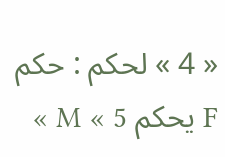« 4 » لحكم : حكم F يحكم M « 5 »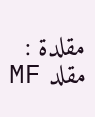مقلدة : مقلد MF